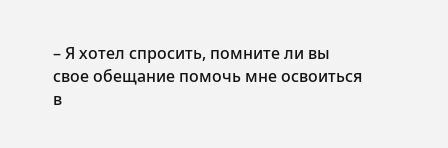– Я хотел спросить, помните ли вы свое обещание помочь мне освоиться в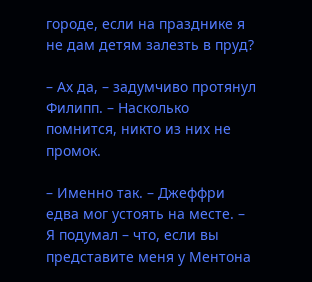городе, если на празднике я не дам детям залезть в пруд?

– Ах да, – задумчиво протянул Филипп. – Насколько помнится, никто из них не промок.

– Именно так. – Джеффри едва мог устоять на месте. – Я подумал – что, если вы представите меня у Ментона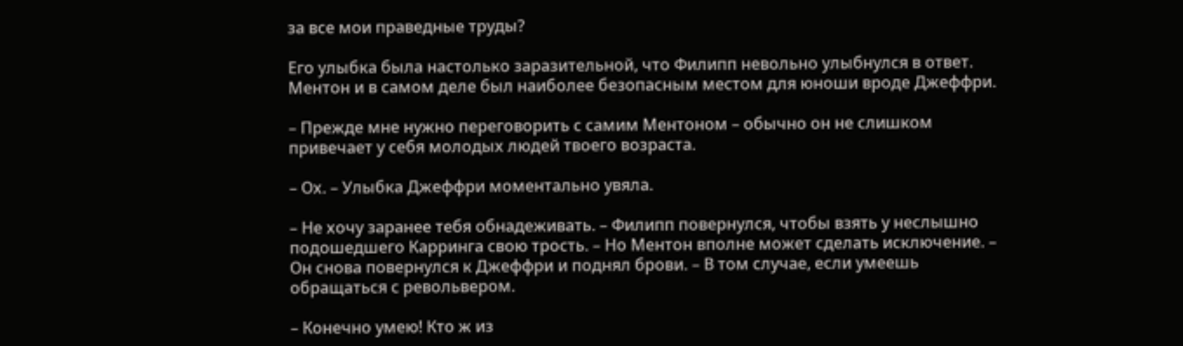за все мои праведные труды?

Его улыбка была настолько заразительной, что Филипп невольно улыбнулся в ответ. Ментон и в самом деле был наиболее безопасным местом для юноши вроде Джеффри.

– Прежде мне нужно переговорить с самим Ментоном – обычно он не слишком привечает у себя молодых людей твоего возраста.

– Ох. – Улыбка Джеффри моментально увяла.

– Не хочу заранее тебя обнадеживать. – Филипп повернулся, чтобы взять у неслышно подошедшего Карринга свою трость. – Но Ментон вполне может сделать исключение. – Он снова повернулся к Джеффри и поднял брови. – В том случае, если умеешь обращаться с револьвером.

– Конечно умею! Кто ж из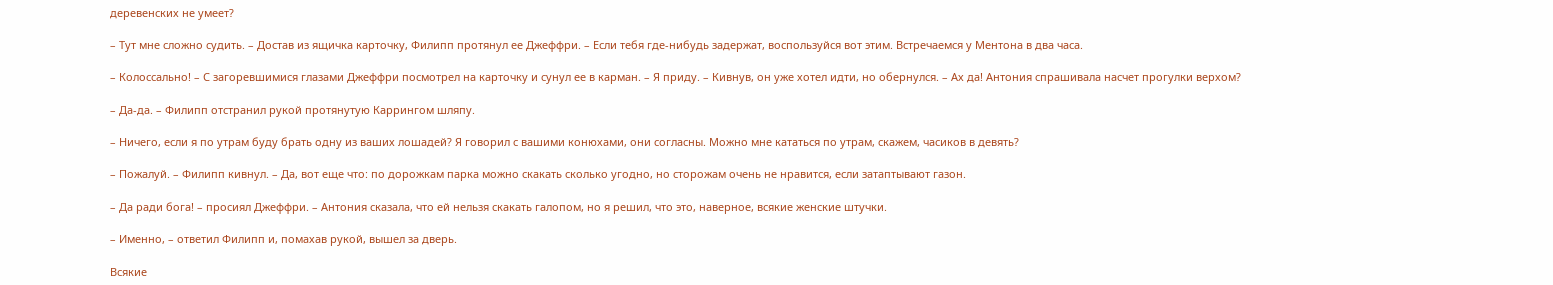деревенских не умеет?

– Тут мне сложно судить. – Достав из ящичка карточку, Филипп протянул ее Джеффри. – Если тебя где-нибудь задержат, воспользуйся вот этим. Встречаемся у Ментона в два часа.

– Колоссально! – С загоревшимися глазами Джеффри посмотрел на карточку и сунул ее в карман. – Я приду. – Кивнув, он уже хотел идти, но обернулся. – Ах да! Антония спрашивала насчет прогулки верхом?

– Да-да. – Филипп отстранил рукой протянутую Каррингом шляпу.

– Ничего, если я по утрам буду брать одну из ваших лошадей? Я говорил с вашими конюхами, они согласны. Можно мне кататься по утрам, скажем, часиков в девять?

– Пожалуй. – Филипп кивнул. – Да, вот еще что: по дорожкам парка можно скакать сколько угодно, но сторожам очень не нравится, если затаптывают газон.

– Да ради бога! – просиял Джеффри. – Антония сказала, что ей нельзя скакать галопом, но я решил, что это, наверное, всякие женские штучки.

– Именно, – ответил Филипп и, помахав рукой, вышел за дверь.

Всякие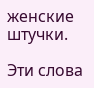женские штучки.

Эти слова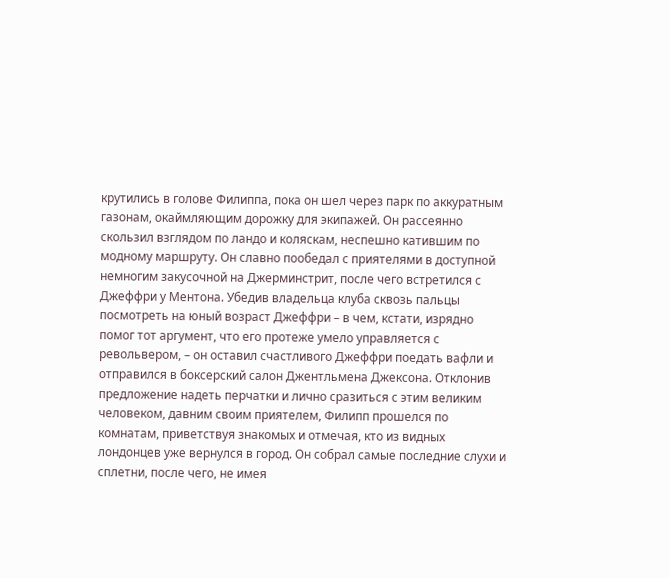крутились в голове Филиппа, пока он шел через парк по аккуратным газонам, окаймляющим дорожку для экипажей. Он рассеянно скользил взглядом по ландо и коляскам, неспешно катившим по модному маршруту. Он славно пообедал с приятелями в доступной немногим закусочной на Джерминстрит, после чего встретился с Джеффри у Ментона. Убедив владельца клуба сквозь пальцы посмотреть на юный возраст Джеффри – в чем, кстати, изрядно помог тот аргумент, что его протеже умело управляется с револьвером, – он оставил счастливого Джеффри поедать вафли и отправился в боксерский салон Джентльмена Джексона. Отклонив предложение надеть перчатки и лично сразиться с этим великим человеком, давним своим приятелем, Филипп прошелся по комнатам, приветствуя знакомых и отмечая, кто из видных лондонцев уже вернулся в город. Он собрал самые последние слухи и сплетни, после чего, не имея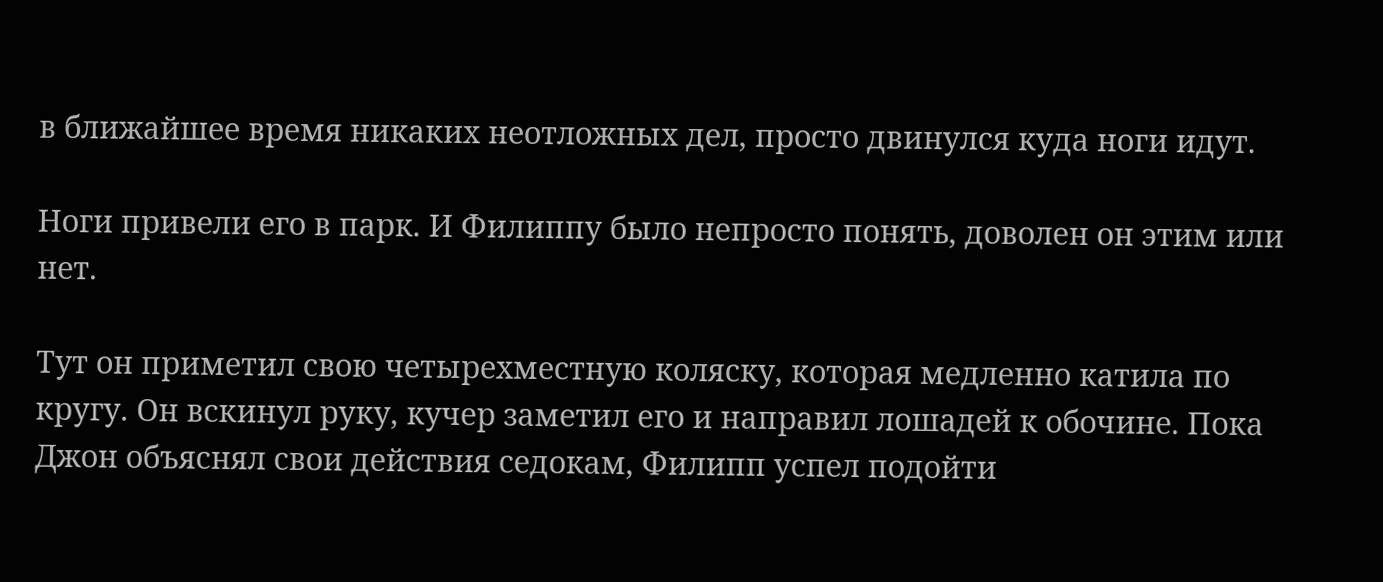в ближайшее время никаких неотложных дел, просто двинулся куда ноги идут.

Ноги привели его в парк. И Филиппу было непросто понять, доволен он этим или нет.

Тут он приметил свою четырехместную коляску, которая медленно катила по кругу. Он вскинул руку, кучер заметил его и направил лошадей к обочине. Пока Джон объяснял свои действия седокам, Филипп успел подойти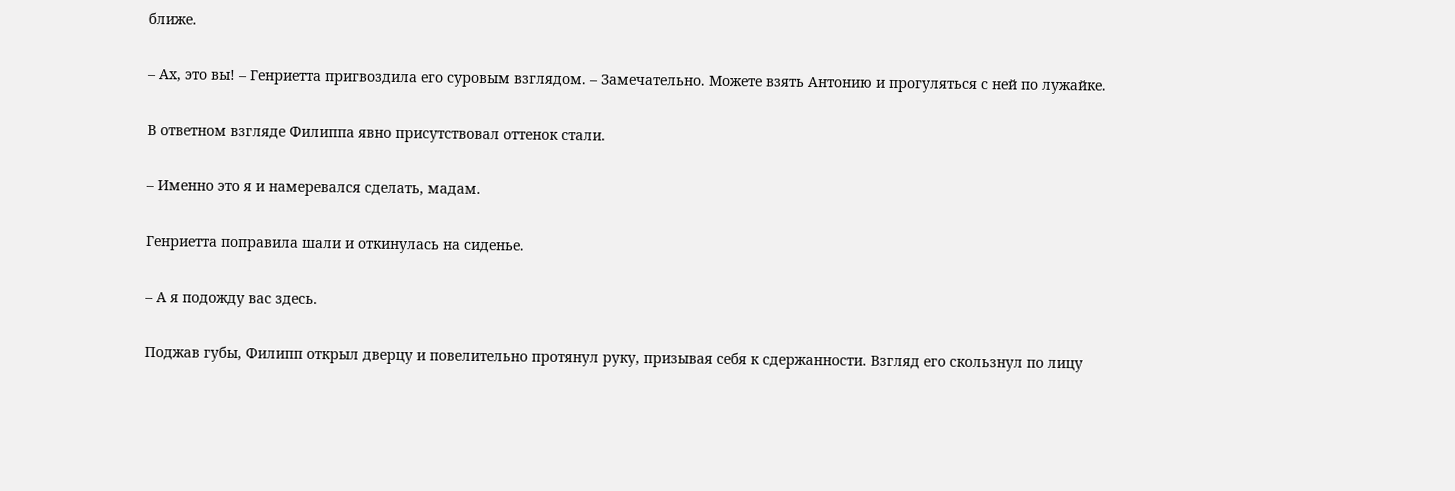ближе.

– Ах, это вы! – Генриетта пригвоздила его суровым взглядом. – Замечательно. Можете взять Антонию и прогуляться с ней по лужайке.

В ответном взгляде Филиппа явно присутствовал оттенок стали.

– Именно это я и намеревался сделать, мадам.

Генриетта поправила шали и откинулась на сиденье.

– А я подожду вас здесь.

Поджав губы, Филипп открыл дверцу и повелительно протянул руку, призывая себя к сдержанности. Взгляд его скользнул по лицу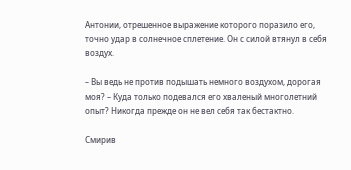Антонии, отрешенное выражение которого поразило его, точно удар в солнечное сплетение. Он с силой втянул в себя воздух.

– Вы ведь не против подышать немного воздухом, дорогая моя? – Куда только подевался его хваленый многолетний опыт? Никогда прежде он не вел себя так бестактно.

Смирив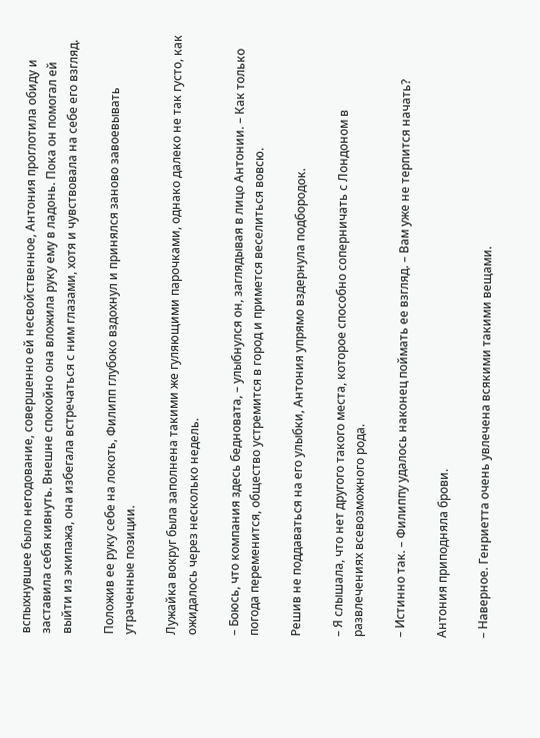вспыхнувшее было негодование, совершенно ей несвойственное, Антония проглотила обиду и заставила себя кивнуть. Внешне спокойно она вложила руку ему в ладонь. Пока он помогал ей выйти из экипажа, она избегала встречаться с ним глазами, хотя и чувствовала на себе его взгляд.

Положив ее руку себе на локоть, Филипп глубоко вздохнул и принялся заново завоевывать утраченные позиции.

Лужайка вокруг была заполнена такими же гуляющими парочками, однако далеко не так густо, как ожидалось через несколько недель.

– Боюсь, что компания здесь бедновата, – улыбнулся он, заглядывая в лицо Антонии. – Как только погода переменится, общество устремится в город и примется веселиться вовсю.

Решив не поддаваться на его улыбки, Антония упрямо вздернула подбородок.

– Я слышала, что нет другого такого места, которое способно соперничать с Лондоном в развлечениях всевозможного рода.

– Истинно так. – Филиппу удалось наконец поймать ее взгляд. – Вам уже не терпится начать?

Антония приподняла брови.

– Наверное. Генриетта очень увлечена всякими такими вещами.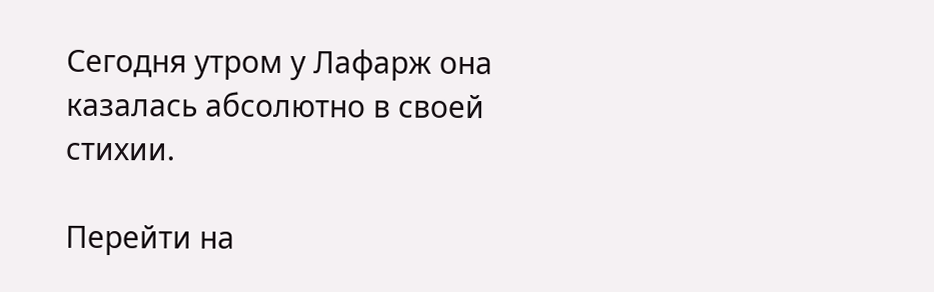Сегодня утром у Лафарж она казалась абсолютно в своей стихии.

Перейти на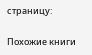страницу:

Похожие книги